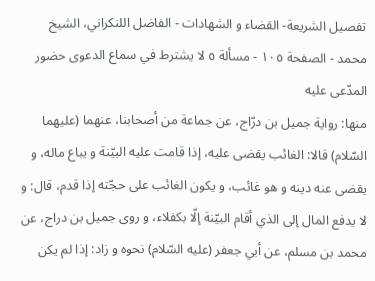تفصيل الشريعة- القضاء و الشهادات - الفاضل اللنكراني، الشيخ محمد - الصفحة ١٠٥ - مسألة ٥ لا يشترط في سماع الدعوى حضور المدّعى عليه
منها: رواية جميل بن درّاج، عن جماعة من أصحابنا، عنهما (عليهما السّلام) قالا: الغائب يقضى عليه، إذا قامت عليه البيّنة و يباع ماله، و يقضى عنه دينه و هو غائب، و يكون الغائب على حجّته إذا قدم، قال: و لا يدفع المال إلى الذي أقام البيّنة إلّا بكفلاء، و روى جميل بن دراج، عن محمد بن مسلم، عن أبي جعفر (عليه السّلام) نحوه و زاد: إذا لم يكن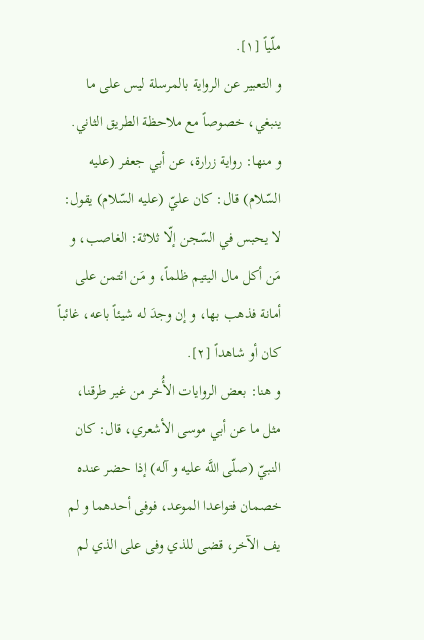ملّياً [١].
و التعبير عن الرواية بالمرسلة ليس على ما ينبغي، خصوصاً مع ملاحظة الطريق الثاني.
و منها: رواية زرارة، عن أبي جعفر (عليه السّلام) قال: كان عليّ (عليه السّلام) يقول: لا يحبس في السّجن إلّا ثلاثة: الغاصب، و مَن أكل مال اليتيم ظلماً، و مَن ائتمن على أمانة فذهب بها، و إن وجدَ له شيئاً باعه، غائباً كان أو شاهداً [٢].
و هنا: بعض الروايات الأُخر من غير طرقنا، مثل ما عن أبي موسى الأشعري، قال: كان النبيّ (صلّى اللَّه عليه و آله) إذا حضر عنده خصمان فتواعدا الموعد، فوفى أحدهما و لم يف الآخر، قضى للذي وفى على الذي لم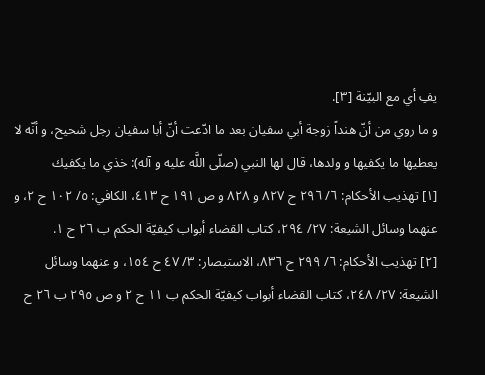يفِ أي مع البيّنة [٣].
و ما روي من أنّ هنداً زوجة أبي سفيان بعد ما ادّعت أنّ أبا سفيان رجل شحيح، و أنّه لا يعطيها ما يكفيها و ولدها، قال لها النبي (صلّى اللَّه عليه و آله): خذي ما يكفيك
[١] تهذيب الأحكام: ٦/ ٢٩٦ ح ٨٢٧ و ٨٢٨ و ص ١٩١ ح ٤١٣، الكافي: ٥/ ١٠٢ ح ٢، و عنهما وسائل الشيعة: ٢٧/ ٢٩٤، كتاب القضاء أبواب كيفيّة الحكم ب ٢٦ ح ١.
[٢] تهذيب الأحكام: ٦/ ٢٩٩ ح ٨٣٦، الاستبصار: ٣/ ٤٧ ح ١٥٤، و عنهما وسائل الشيعة: ٢٧/ ٢٤٨، كتاب القضاء أبواب كيفيّة الحكم ب ١١ ح ٢ و ص ٢٩٥ ب ٢٦ ح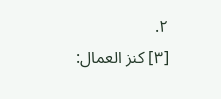٢.
[٣] كنز العمال: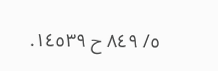٥/ ٨٤٩ ح ١٤٥٣٩.